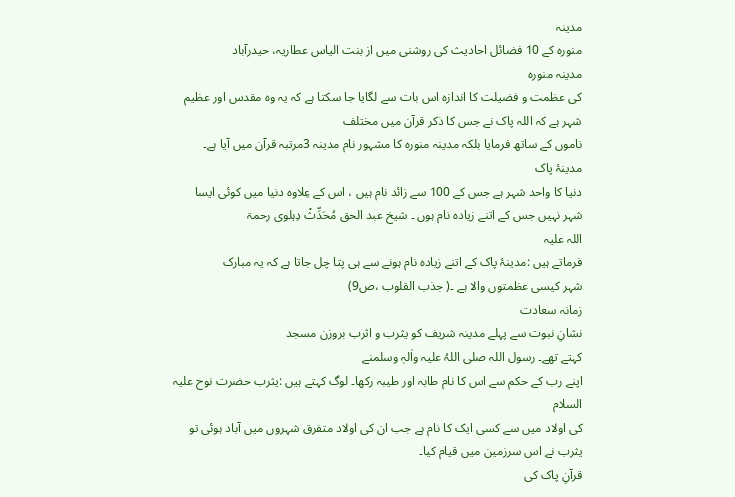مدینہ
منورہ کے 10 فضائل احادیث کی روشنی میں از بنت الیاس عطاریہ، حیدرآباد
مدینہ منورہ
کی عظمت و فضیلت کا اندازہ اس بات سے لگایا جا سکتا ہے کہ یہ وہ مقدس اور عظیم شہر ہے کہ اللہ پاک نے جس کا ذکر قرآن میں مختلف
ناموں کے ساتھ فرمایا بلکہ مدینہ منورہ کا مشہور نام مدینہ 3مرتبہ قرآن میں آیا ہے۔
مدینۂ پاک
دنیا کا واحد شہر ہے جس کے 100 سے زائد نام ہیں ، اس کے عِلاوہ دنیا میں کوئی ایسا
شہر نہیں جس کے اتنے زیادہ نام ہوں ۔ شیخ عبد الحق مُحَدِّثْ دِہلوی رحمۃ
اللہ علیہ
فرماتے ہیں :مدینۂ پاک کے اتنے زیادہ نام ہونے سے ہی پتا چل جاتا ہے کہ یہ مبارک
شہر کیسی عظمتوں والا ہے ۔( جذب القلوب ،ص9)
زمانہ سعادت
نشانِ نبوت سے پہلے مدینہ شریف کو یثرب و اثرب بروزن مسجد
کہتے تھے۔ رسول اللہ صلی اللہُ علیہ واٰلہٖ وسلمنے
اپنے رب کے حکم سے اس کا نام طابہ اور طیبہ رکھا۔ لوگ کہتے ہیں :یثرب حضرت نوح علیہ
السلام
کی اولاد میں سے کسی ایک کا نام ہے جب ان کی اولاد متفرق شہروں میں آباد ہوئی تو
یثرب نے اس سرزمین میں قیام کیا۔
قرآنِ پاک کی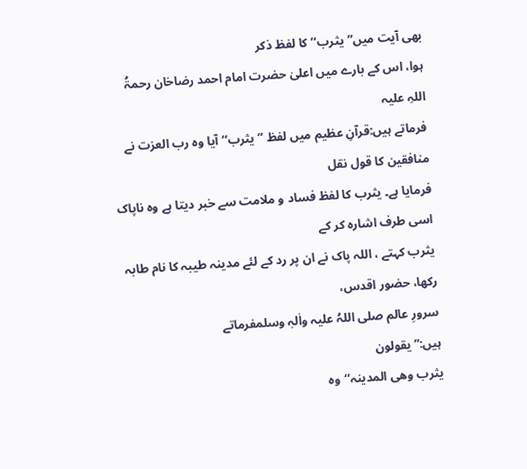بھی آیت میں”یثرب‘‘ کا لفظ ذکر
ہوا، اس کے بارے میں اعلیٰ حضرت امام احمد رضاخان رحمۃُ
اللہِ علیہ
فرماتے ہیں:قرآنِ عظیم میں لفظ ”یثرب‘‘ آیا وہ رب العزت نے منافقین کا قول نقل
فرمایا ہے۔ یثرب کا لفظ فساد و ملامت سے خبر دیتا ہے وہ ناپاک اسی طرف اشارہ کر کے
یثرب کہتے ، اللہ پاک نے ان پر رد کے لئے مدینہ طیبہ کا نام طابہ رکھا، حضور اقدس،
سرورِ عالم صلی اللہُ علیہ واٰلہٖ وسلمفرماتے
ہیں:” یقولون
یثرب وھی المدینہ‘‘وہ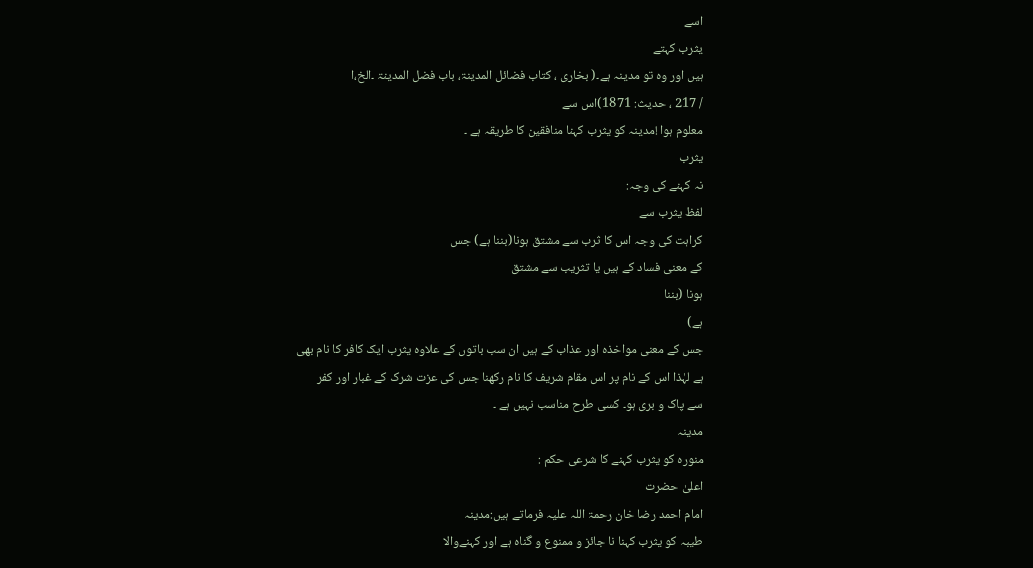اسے
یثرب کہتے
ہیں اور وہ تو مدینہ ہے۔( بخاری ، کتاب فضائل المدینۃ، باب فضل المدینۃ ۔الخ،ا
/ 217 ، حدیث: 1871)اس سے
معلوم ہوا !مدینہ کو یثرب کہنا منافقین کا طریقہ ہے ۔
یثرب
نہ کہنے کی وجہ:
لفظ یثرب سے
کراہت کی وجہ اس کا ثرب سے مشتق ہونا(بننا ہے) جس
کے معنی فساد کے ہیں یا تثریب سے مشتق
ہونا (بننا
ہے)
جس کے معنی مواخذہ اور عذاب کے ہیں ان سب باتوں کے علاوہ یثرب ایک کافر کا نام بھی
ہے لہٰذا اس کے نام پر اس مقام شریف کا نام رکھنا جس کی عزت شرک کے غبار اور کفر
سے پاک و بری ہو۔ کسی طرح مناسب نہیں ہے ۔
مدینہ
منورہ کو یثرب کہنے کا شرعی حکم :
اعلیٰ حضرت
امام احمد رضا خان رحمۃ اللہ علیہ فرماتے ہیں:مدینہ
طیبہ کو یثرب کہنا نا جائز و ممنوع و گناہ ہے اور کہنےوالا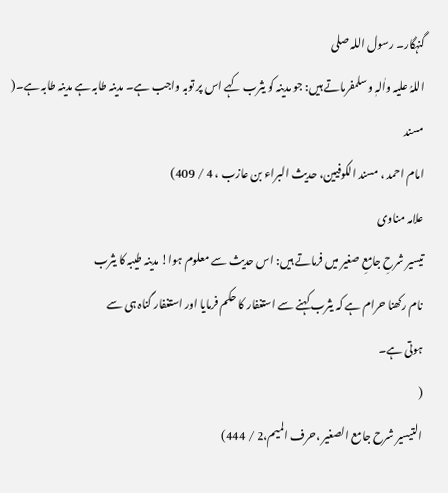گنہگار۔ رسول اللہ صلی
اللہُ علیہ واٰلہٖ وسلمفرماتے ہیں: جو مدینہ کو یثرب کہے اس پر توبہ واجب ہے۔ مدینہ طابہ ہے مدینہ طابہ ہے۔( مسند
امام احمد ، مسند الکوفیین، حدیث البراء بن عازب ، 4 / 409)
علامہ مناوی
تیسیر شرحِ جامعِ صغیر میں فرماتے ہیں: اس حدیث سے معلوم ہوا! مدینہ طیبہ کا یثرب
نام رکھنا حرام ہے کہ یثرب کہنے سے استغفار کا حکم فرمایا اور استغفار گناہ ہی سے
ہوتی ہے۔
(
التیسیر شرح جامع الصغير ،حرف المیم،2 / 444)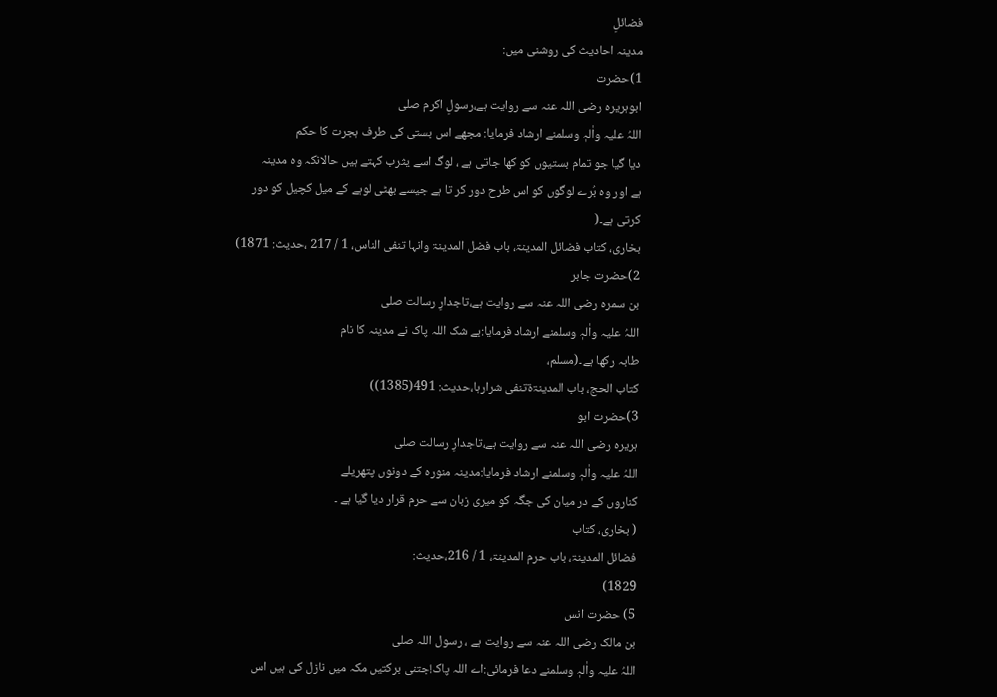فضائلِ
مدینہ احادیث کی روشنی میں:
1)حضرت
ابوہریرہ رضی اللہ عنہ سے روایت ہے،رسولِ اکرم صلی
اللہُ علیہ واٰلہٖ وسلمنے ارشاد فرمایا: مجھے اس بستی کی طرف ہجرت کا حکم
دیا گیا جو تمام بستیوں کو کھا جاتی ہے ، لوگ اسے یثرب کہتے ہیں حالانکہ وہ مدینہ
ہے اور وہ بُرے لوگوں کو اس طرح دور کر تا ہے جیسے بھٹی لوہے کے میل کچیل کو دور
کرتی ہے۔(
بخاری، کتاب فضائل المدینۃ، باب فضل المدینۃ وانہا تنفی الناس، 1 / 217 ،حدیث: 1871)
2)حضرت جابر
بن سمرہ رضی اللہ عنہ سے روایت ہے،تاجدارِ رسالت صلی
اللہُ علیہ واٰلہٖ وسلمنے ارشاد فرمایا:بے شک اللہ پاک نے مدینہ کا نام
طابہ رکھا ہے۔(مسلم،
کتاب الحج، باب المدینۃۃتنفی شرارہا،حدیث: 491(1385))
3)حضرت ابو
ہریرہ رضی اللہ عنہ سے روایت ہے،تاجدارِ رسالت صلی
اللہُ علیہ واٰلہٖ وسلمنے ارشاد فرمایا:مدینہ منورہ کے دونوں پتھریلے
کناروں کے در میان کی جگہ کو میری زبان سے حرم قرار دیا گیا ہے ۔
( بخاری، کتاب
فضائل المدینۃ، باب حرم المدينۃ، 1 / 216،حدیث:
1829)
5) حضرت انس
بن مالک رضی اللہ عنہ سے روایت ہے ، رسول اللہ صلی
اللہُ علیہ واٰلہٖ وسلمنے دعا فرمائی:اے اللہ پاک!جتنی برکتیں مکہ میں نازل کی ہیں اس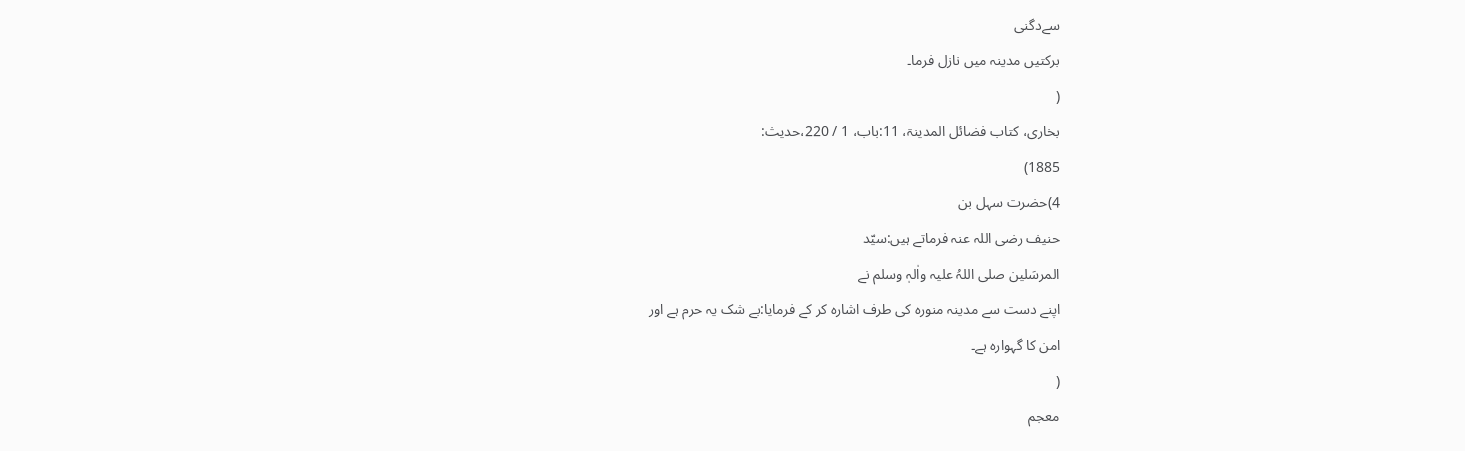سےدگنی
برکتیں مدینہ میں نازل فرما۔
(
بخاری، کتاب فضائل المدينۃ، 11:باب، 1 / 220،حدیث:
1885)
4)حضرت سہل بن
حنیف رضی اللہ عنہ فرماتے ہیں:سیّد
المرسَلین صلی اللہُ علیہ واٰلہٖ وسلم نے
اپنے دست سے مدینہ منورہ کی طرف اشارہ کر کے فرمایا:بے شک یہ حرم ہے اور
امن کا گہوارہ ہے۔
(
معجم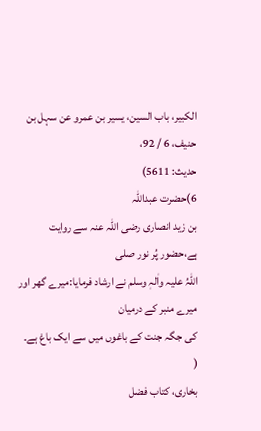الکبیر، باب السین، یسیر بن عمرو عن سہل بن حنیف، 6 / 92،
حدیث: 5611)
6)حضرت عبداللہ
بن زید انصاری رضی اللہ عنہ سے روایت ہے،حضور پُر نور صلی
اللہُ علیہ واٰلہٖ وسلم نے ارشاد فرمایا:میرے گھر اور میرے منبر کے درمیان
کی جگہ جنت کے باغوں میں سے ایک باغ ہے۔
(
بخاری، کتاب فضل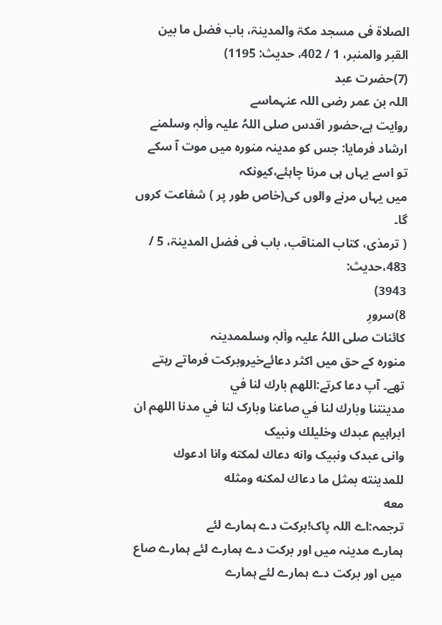الصلاۃ فی مسجد مکۃ والمدینۃ، باب فضل ما بین القبر والمنبر، 1 / 402، حدیث: 1195)
(7)حضرت عبد
اللہ بن عمر رضی اللہ عنہماسے
روایت ہے،حضور اقدس صلی اللہُ علیہ واٰلہٖ وسلمنے
ارشاد فرمایا: جس کو مدینہ منورہ میں موت آ سکے تو اسے یہاں ہی مرنا چاہئے،کیونکہ
میں یہاں مرنے والوں کی(خاص طور پر ) شفاعت کروں
گا۔
( ترمذی، کتاب المناقب، باب فی فضل المدینۃ، 5 / 483،حدیث:
3943)
8)سرورِ
کائنات صلی اللہُ علیہ واٰلہٖ وسلممدینہ
منورہ کے حق میں اکثر دعائےخیروبرکت فرماتے رہتے تھے۔ آپ دعا کرتے:اللهم بارك لنا في
مدينتنا وبارك لنا في صاعنا وبارک لنا في مدنا اللهم ان ابراہیم عبدك وخليلك ونبیک
وانی عبدک ونبیک وانه دعاك لمكته وانا ادعوك للمدينته بمثل ما دعاك لمكنه ومثله
معه
ترجمہ:اے اللہ پاک!برکت دے ہمارے لئے
ہمارے مدینہ میں اور برکت دے ہمارے لئے ہمارے صاع میں اور برکت دے ہمارے لئے ہمارے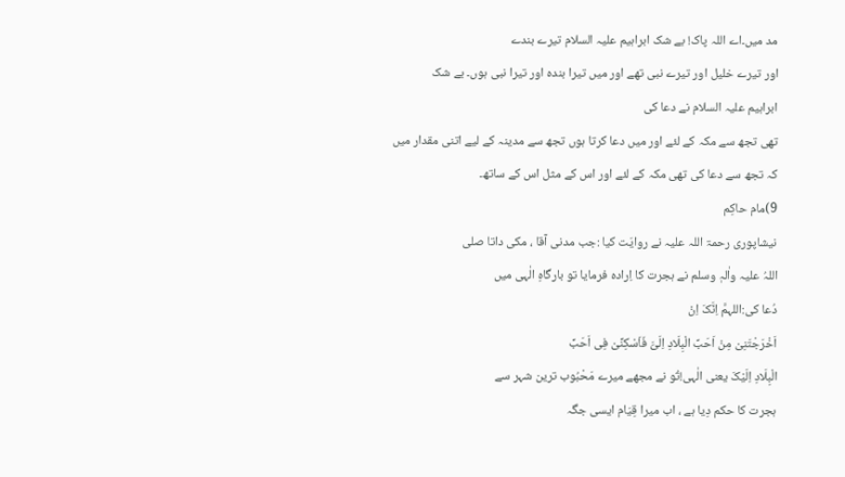مد میں۔اے اللہ پاک! بے شک ابراہیم علیہ السلام تیرے بندے
اور تیرے خلیل اور تیرے نبی تھے اور میں تیرا بندہ اور تیرا نبی ہوں۔ بے شک
ابراہیم علیہ السلام نے دعا کی
تھی تجھ سے مکہ کے لئے اور میں دعا کرتا ہوں تجھ سے مدینہ کے لیے اتنی مقدار میں
کہ تجھ سے دعا کی تھی مکہ کے لئے اور اس کے مثل اس کے ساتھ۔
9)مام حاکِم
نیشاپوری رحمۃ اللہ علیہ نے روایَت کیا :جب مدنی آقا ، مکی داتا صلی
اللہُ علیہ واٰلہٖ وسلم نے ہجرت کا اِرادہ فرمایا تو بارگاہِ الٰہی میں
دُعا کی:اللہمَّ اِنَّکَ اِنْ
اَخْرَجْتَنِیْ مِنْ اَحَبِّ الْبِلَادِ اِلَیَّ فَاَسْکِنِّیْ فِی اَحَبِّ
الْبِلَادِ اِلَیْکَ یعنی الٰہی!تُو نے مجھے میرے مَحْبُوب ترین شہر سے
ہجرت کا حکم دِیا ہے ، اب میرا قِیَام ایسی جگہ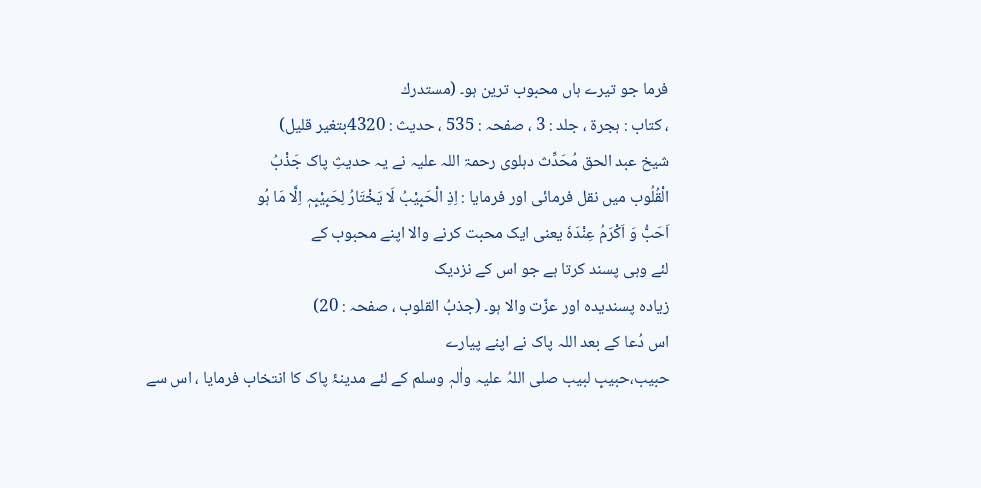فرما جو تیرے ہاں محبوب ترین ہو۔ (مستدرك
، كتاب : ہجرۃ ، جلد : 3 ، صفحہ : 535 ، حدیث : 4320بتغیر قلیل)
شیخ عبد الحق مُحَدِّث دہلوی رحمۃ اللہ علیہ نے یہ حدیثِ پاک جَذْبُ
الْقُلُوب میں نقل فرمائی اور فرمایا : اِذِ الْحَبِیْبُ لَا یَخْتَارُ لِحَبِیْبِہٖ اِلَّا مَا ہُو
اَحَبُّ وَ اَکْرَمُ عِنْدَہٗ یعنی ایک محبت کرنے والا اپنے محبوب کے
لئے وہی پسند کرتا ہے جو اس کے نزدیک
زیادہ پسندیدہ اور عزّت والا ہو۔ (جذبُ القلوب ، صفحہ : 20)
اس دُعا کے بعد اللہ پاک نے اپنے پیارے
حبیب،حبیبِ لبیب صلی اللہُ علیہ واٰلہٖ وسلم کے لئے مدینۂ پاک کا انتخاب فرمایا ، اس سے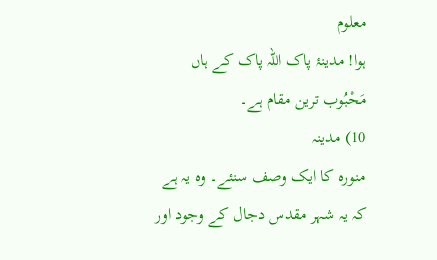معلوم
ہوا! مدینۂ پاک اللہ پاک کے ہاں مَحْبُوب ترین مقام ہے۔
10) مدینہ
منورہ کا ایک وصف سنئے۔ وہ یہ ہے کہ یہ شہر مقدس دجال کے وجود اور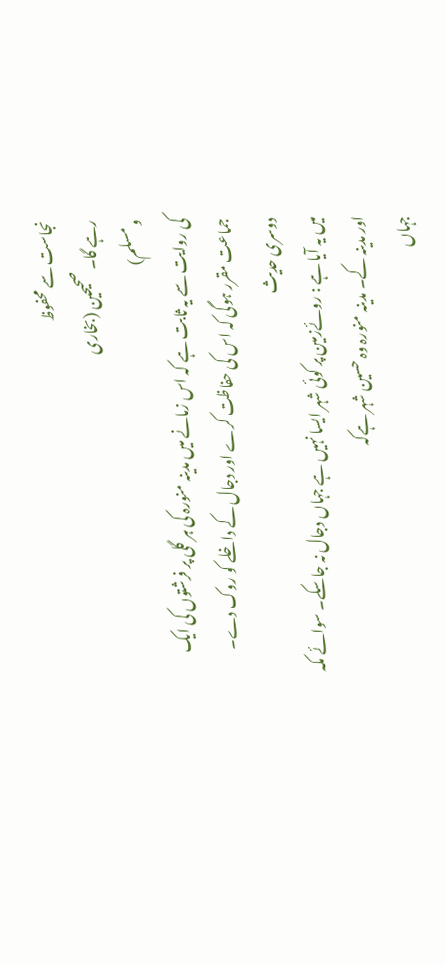نجاست سے محفوظ
رہے گا۔ صحیحین (بخاری
و مسلم)
کی روایت سے یہ ثابت ہے کہ اس زمانے میں مدینہ منورہ کی ہر گلی پر فرشتوں کی ایک
جماعت مقرر ہوگی کہ اس کی حفاظت کرے اور دجال کے داخلے کو روک دے۔
دوسری حدیث
میں یہ آیا ہے : روئےزمین پر کوئی شہر ایسا نہیں ہے جہاں دجال نہ جاسکے۔ سوائے مکہ
اور مدینہ کے۔ مدینہ منورہ وہ حسین شہر ہےکہ
جہاں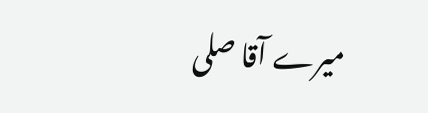میرے آقا صلی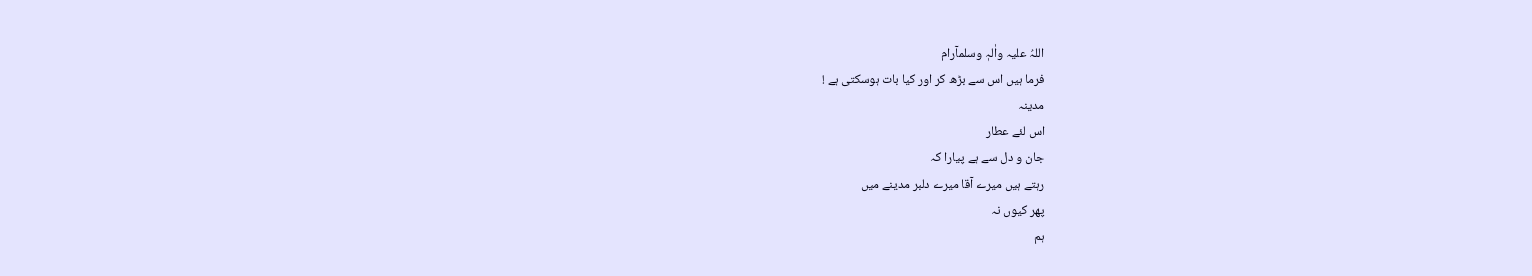اللہُ علیہ واٰلہٖ وسلمآرام
فرما ہیں اس سے بڑھ کر اور کیا بات ہوسکتی ہے !
مدینہ
اس لئے عطار
جان و دل سے ہے پیارا کہ
رہتے ہیں میرے آقا میرے دلبر مدینے میں
پھر کیوں نہ
ہم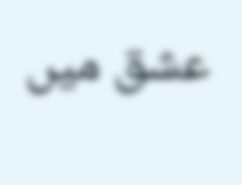عشق میں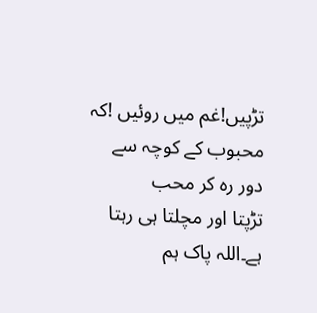تڑپیں!غم میں روئیں !کہ محبوب کے کوچہ سے دور رہ کر محب
تڑپتا اور مچلتا ہی رہتا ہے۔اللہ پاک ہم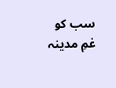سب کو غمِ مدینہ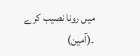میں رونا نصیب کرے ۔(آمین)